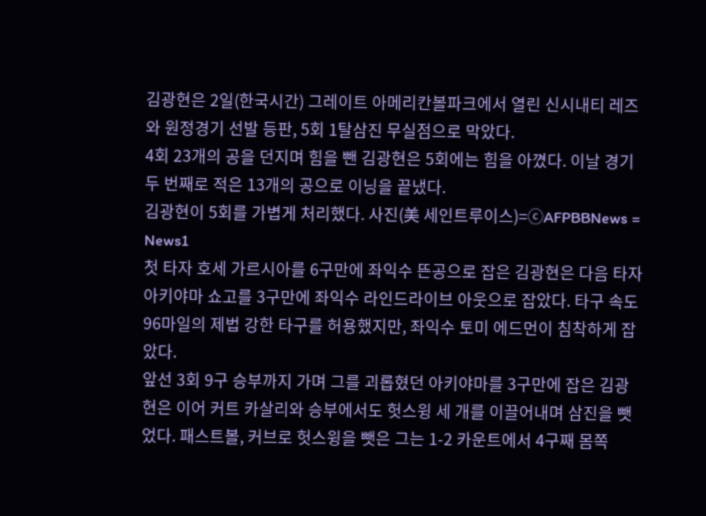김광현은 2일(한국시간) 그레이트 아메리칸볼파크에서 열린 신시내티 레즈와 원정경기 선발 등판, 5회 1탈삼진 무실점으로 막았다.
4회 23개의 공을 던지며 힘을 뺀 김광현은 5회에는 힘을 아꼈다. 이날 경기 두 번째로 적은 13개의 공으로 이닝을 끝냈다.
김광현이 5회를 가볍게 처리했다. 사진(美 세인트루이스)=ⓒAFPBBNews = News1
첫 타자 호세 가르시아를 6구만에 좌익수 뜬공으로 잡은 김광현은 다음 타자 아키야마 쇼고를 3구만에 좌익수 라인드라이브 아웃으로 잡았다. 타구 속도 96마일의 제법 강한 타구를 허용했지만, 좌익수 토미 에드먼이 침착하게 잡았다.
앞선 3회 9구 승부까지 가며 그를 괴롭혔던 아키야마를 3구만에 잡은 김광현은 이어 커트 카살리와 승부에서도 헛스윙 세 개를 이끌어내며 삼진을 뺏었다. 패스트볼, 커브로 헛스윙을 뺏은 그는 1-2 카운트에서 4구째 몸쪽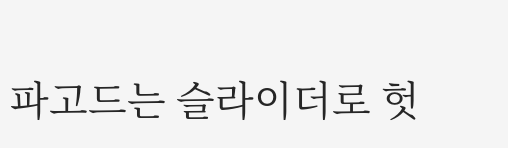파고드는 슬라이더로 헛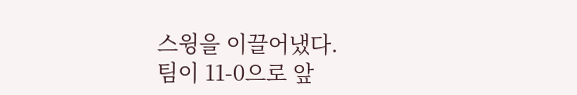스윙을 이끌어냈다.
팀이 11-0으로 앞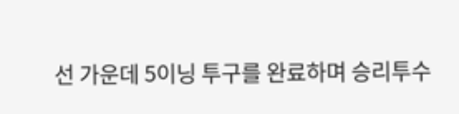선 가운데 5이닝 투구를 완료하며 승리투수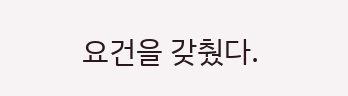요건을 갖췄다.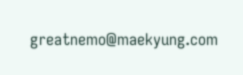greatnemo@maekyung.com